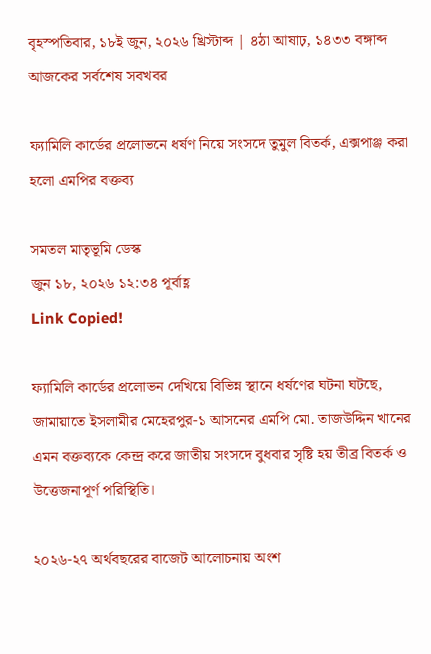বৃহস্পতিবার, ১৮ই জুন, ২০২৬ খ্রিস্টাব্দ | ৪ঠা আষাঢ়, ১৪৩৩ বঙ্গাব্দ
আজকের সর্বশেষ সবখবর

ফ্যামিলি কার্ডের প্রলোভনে ধর্ষণ নিয়ে সংসদে তুমুল বিতর্ক, এক্সপাঞ্জ করা হলো এমপির বক্তব্য

সমতল মাতৃভূমি ডেস্ক
জুন ১৮, ২০২৬ ১২:৩৪ পূর্বাহ্ণ
Link Copied!

ফ্যামিলি কার্ডের প্রলোভন দেখিয়ে বিভিন্ন স্থানে ধর্ষণের ঘটনা ঘটছে, জামায়াতে ইসলামীর মেহেরপুর-১ আসনের এমপি মো. তাজউদ্দিন খানের এমন বক্তব্যকে কেন্দ্র করে জাতীয় সংসদে বুধবার সৃষ্টি হয় তীব্র বিতর্ক ও উত্তেজনাপূর্ণ পরিস্থিতি।

২০২৬-২৭ অর্থবছরের বাজেট আলোচনায় অংশ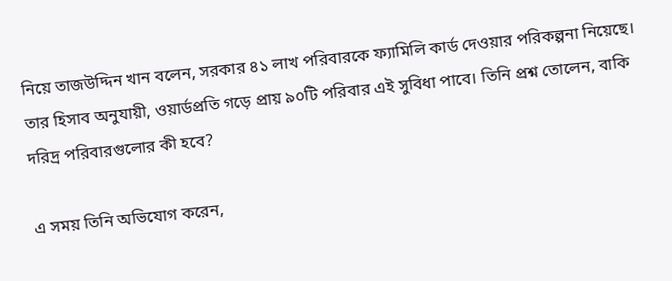নিয়ে তাজউদ্দিন খান বলেন, সরকার ৪১ লাখ পরিবারকে ফ্যামিলি কার্ড দেওয়ার পরিকল্পনা নিয়েছে। তার হিসাব অনুযায়ী, ওয়ার্ডপ্রতি গড়ে প্রায় ৯০টি পরিবার এই সুবিধা পাবে। তিনি প্রশ্ন তোলেন, বাকি দরিদ্র পরিবারগুলোর কী হবে?

এ সময় তিনি অভিযোগ করেন,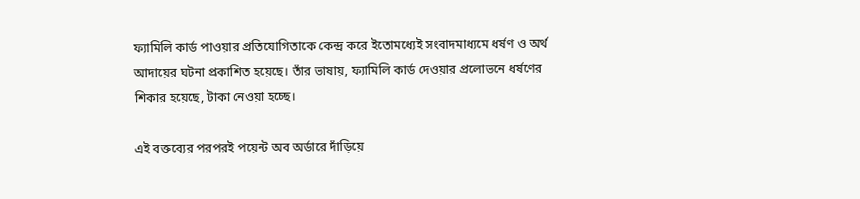ফ্যামিলি কার্ড পাওয়ার প্রতিযোগিতাকে কেন্দ্র করে ইতোমধ্যেই সংবাদমাধ্যমে ধর্ষণ ও অর্থ আদায়ের ঘটনা প্রকাশিত হয়েছে। তাঁর ভাষায়, ফ্যামিলি কার্ড দেওয়ার প্রলোভনে ধর্ষণের শিকার হয়েছে, টাকা নেওয়া হচ্ছে।

এই বক্তব্যের পরপরই পয়েন্ট অব অর্ডারে দাঁড়িয়ে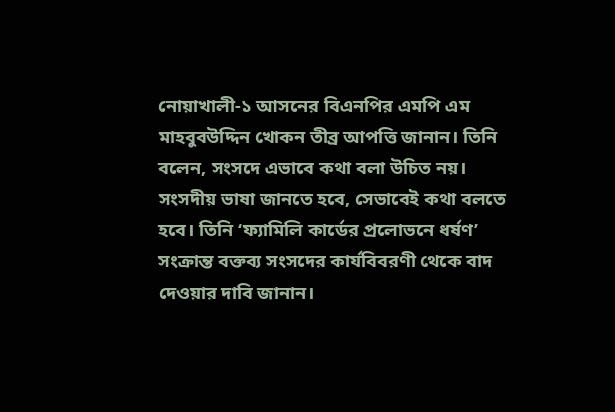নোয়াখালী-১ আসনের বিএনপির এমপি এম মাহবুবউদ্দিন খোকন তীব্র আপত্তি জানান। তিনি বলেন, সংসদে এভাবে কথা বলা উচিত নয়। সংসদীয় ভাষা জানতে হবে, সেভাবেই কথা বলতে হবে। তিনি ‘ফ্যামিলি কার্ডের প্রলোভনে ধর্ষণ’ সংক্রান্ত বক্তব্য সংসদের কার্যবিবরণী থেকে বাদ দেওয়ার দাবি জানান।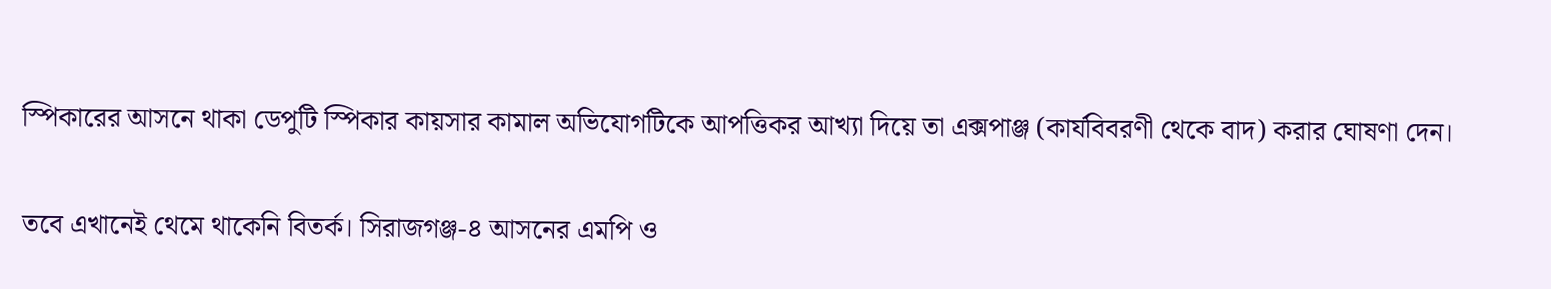স্পিকারের আসনে থাকা ডেপুটি স্পিকার কায়সার কামাল অভিযোগটিকে আপত্তিকর আখ্যা দিয়ে তা এক্সপাঞ্জ (কার্যবিবরণী থেকে বাদ) করার ঘোষণা দেন।

তবে এখানেই থেমে থাকেনি বিতর্ক। সিরাজগঞ্জ-৪ আসনের এমপি ও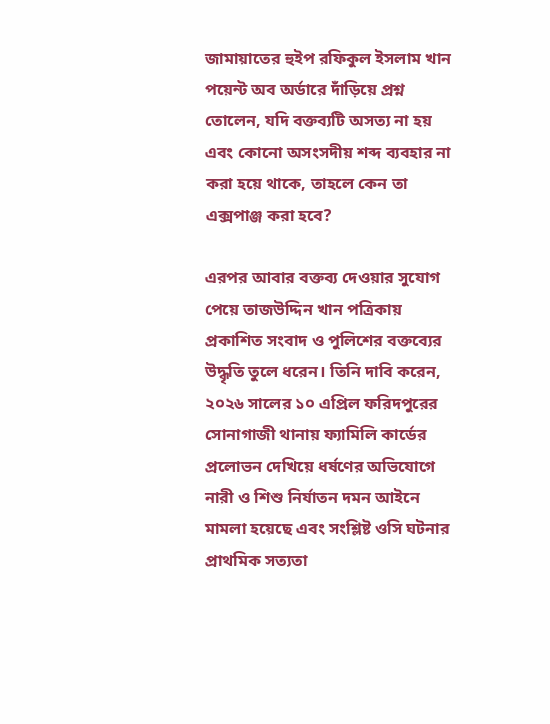জামায়াতের হুইপ রফিকুল ইসলাম খান পয়েন্ট অব অর্ডারে দাঁড়িয়ে প্রশ্ন তোলেন, যদি বক্তব্যটি অসত্য না হয় এবং কোনো অসংসদীয় শব্দ ব্যবহার না করা হয়ে থাকে, তাহলে কেন তা এক্সপাঞ্জ করা হবে?

এরপর আবার বক্তব্য দেওয়ার সুযোগ পেয়ে তাজউদ্দিন খান পত্রিকায় প্রকাশিত সংবাদ ও পুলিশের বক্তব্যের উদ্ধৃতি তুলে ধরেন। তিনি দাবি করেন, ২০২৬ সালের ১০ এপ্রিল ফরিদপুরের সোনাগাজী থানায় ফ্যামিলি কার্ডের প্রলোভন দেখিয়ে ধর্ষণের অভিযোগে নারী ও শিশু নির্যাতন দমন আইনে মামলা হয়েছে এবং সংশ্লিষ্ট ওসি ঘটনার প্রাথমিক সত্যতা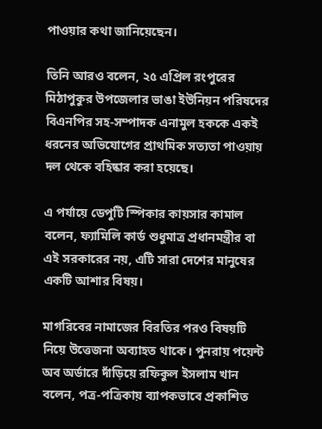পাওয়ার কথা জানিয়েছেন।

তিনি আরও বলেন, ২৫ এপ্রিল রংপুরের মিঠাপুকুর উপজেলার ভাঙা ইউনিয়ন পরিষদের বিএনপির সহ-সম্পাদক এনামুল হককে একই ধরনের অভিযোগের প্রাথমিক সত্যতা পাওয়ায় দল থেকে বহিষ্কার করা হয়েছে।

এ পর্যায়ে ডেপুটি স্পিকার কায়সার কামাল বলেন, ফ্যামিলি কার্ড শুধুমাত্র প্রধানমন্ত্রীর বা এই সরকারের নয়, এটি সারা দেশের মানুষের একটি আশার বিষয়।

মাগরিবের নামাজের বিরতির পরও বিষয়টি নিয়ে উত্তেজনা অব্যাহত থাকে। পুনরায় পয়েন্ট অব অর্ডারে দাঁড়িয়ে রফিকুল ইসলাম খান বলেন, পত্র-পত্রিকায় ব্যাপকভাবে প্রকাশিত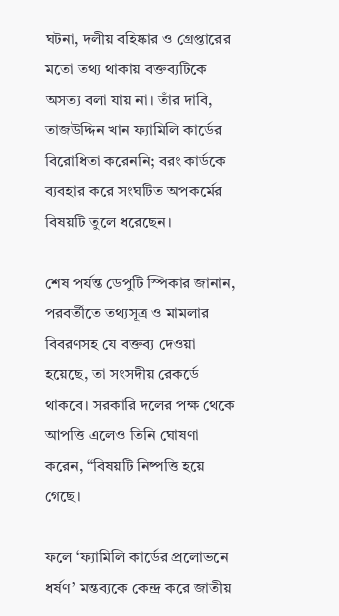ঘটনা, দলীয় বহিষ্কার ও গ্রেপ্তারের মতো তথ্য থাকায় বক্তব্যটিকে অসত্য বলা যায় না। তাঁর দাবি, তাজউদ্দিন খান ফ্যামিলি কার্ডের বিরোধিতা করেননি; বরং কার্ডকে ব্যবহার করে সংঘটিত অপকর্মের বিষয়টি তুলে ধরেছেন।

শেষ পর্যন্ত ডেপুটি স্পিকার জানান, পরবর্তীতে তথ্যসূত্র ও মামলার বিবরণসহ যে বক্তব্য দেওয়া হয়েছে, তা সংসদীয় রেকর্ডে থাকবে। সরকারি দলের পক্ষ থেকে আপত্তি এলেও তিনি ঘোষণা করেন, “বিষয়টি নিষ্পত্তি হয়ে গেছে।

ফলে ‘ফ্যামিলি কার্ডের প্রলোভনে ধর্ষণ’ মন্তব্যকে কেন্দ্র করে জাতীয়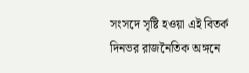সংসদে সৃষ্টি হওয়া এই বিতর্ক দিনভর রাজনৈতিক অঙ্গনে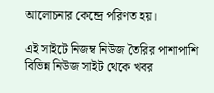আলোচনার কেন্দ্রে পরিণত হয়।

এই সাইটে নিজম্ব নিউজ তৈরির পাশাপাশি বিভিন্ন নিউজ সাইট থেকে খবর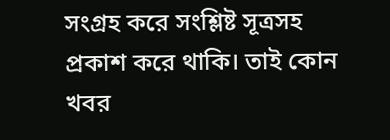সংগ্রহ করে সংশ্লিষ্ট সূত্রসহ প্রকাশ করে থাকি। তাই কোন খবর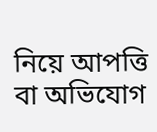নিয়ে আপত্তি বা অভিযোগ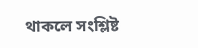থাকলে সংশ্লিষ্ট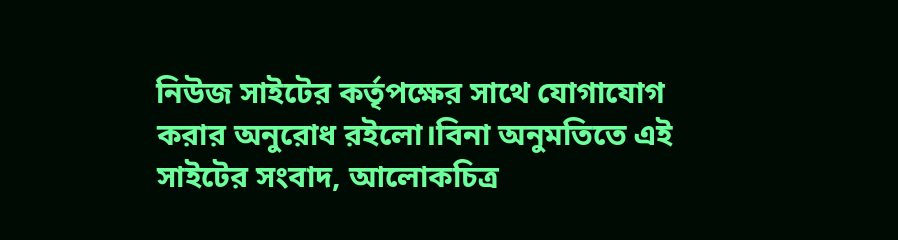নিউজ সাইটের কর্তৃপক্ষের সাথে যোগাযোগ করার অনুরোধ রইলো।বিনা অনুমতিতে এই সাইটের সংবাদ, আলোকচিত্র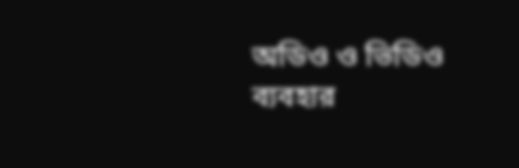অডিও ও ভিডিও ব্যবহার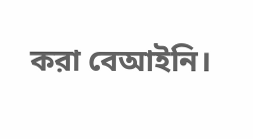করা বেআইনি।